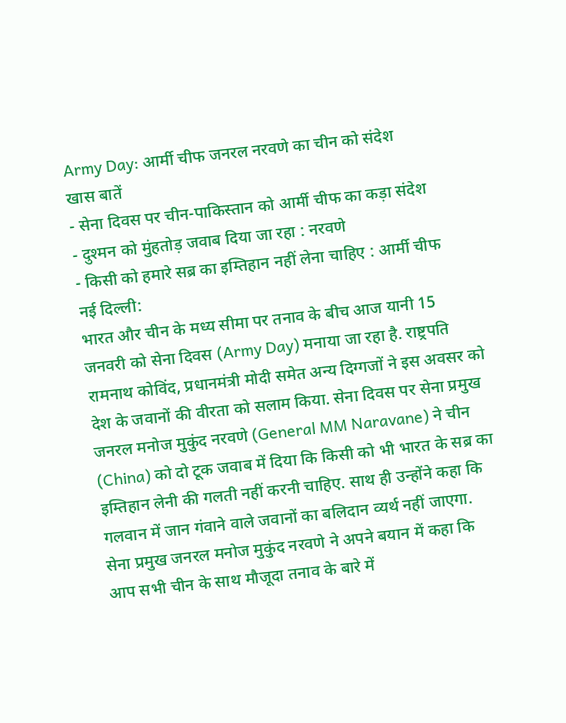Army Day: आर्मी चीफ जनरल नरवणे का चीन को संदेश
खास बातें
- सेना दिवस पर चीन-पाकिस्तान को आर्मी चीफ का कड़ा संदेश
- दुश्मन को मुंहतोड़ जवाब दिया जा रहा : नरवणे
- किसी को हमारे सब्र का इम्तिहान नहीं लेना चाहिए : आर्मी चीफ
नई दिल्ली:
भारत और चीन के मध्य सीमा पर तनाव के बीच आज यानी 15 जनवरी को सेना दिवस (Army Day) मनाया जा रहा है. राष्ट्रपति रामनाथ कोविंद, प्रधानमंत्री मोदी समेत अन्य दिग्गजों ने इस अवसर को देश के जवानों की वीरता को सलाम किया. सेना दिवस पर सेना प्रमुख जनरल मनोज मुकुंद नरवणे (General MM Naravane) ने चीन (China) को दो टूक जवाब में दिया कि किसी को भी भारत के सब्र का इम्तिहान लेनी की गलती नहीं करनी चाहिए. साथ ही उन्होंने कहा कि गलवान में जान गंवाने वाले जवानों का बलिदान व्यर्थ नहीं जाएगा.
सेना प्रमुख जनरल मनोज मुकुंद नरवणे ने अपने बयान में कहा कि आप सभी चीन के साथ मौजूदा तनाव के बारे में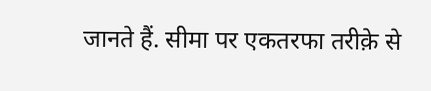जानते हैं. सीमा पर एकतरफा तरीक़े से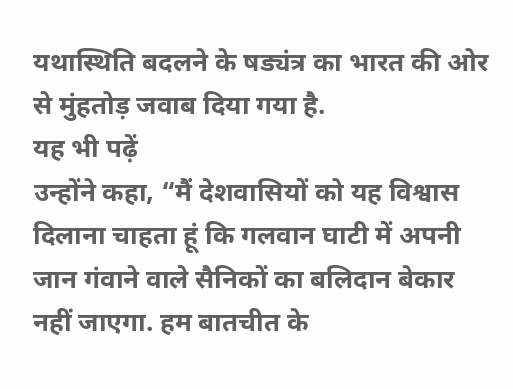यथास्थिति बदलने के षड्यंत्र का भारत की ओर से मुंहतोड़ जवाब दिया गया है.
यह भी पढ़ें
उन्होंने कहा, “मैं देशवासियों को यह विश्वास दिलाना चाहता हूं कि गलवान घाटी में अपनी जान गंवाने वाले सैनिकों का बलिदान बेकार नहीं जाएगा. हम बातचीत के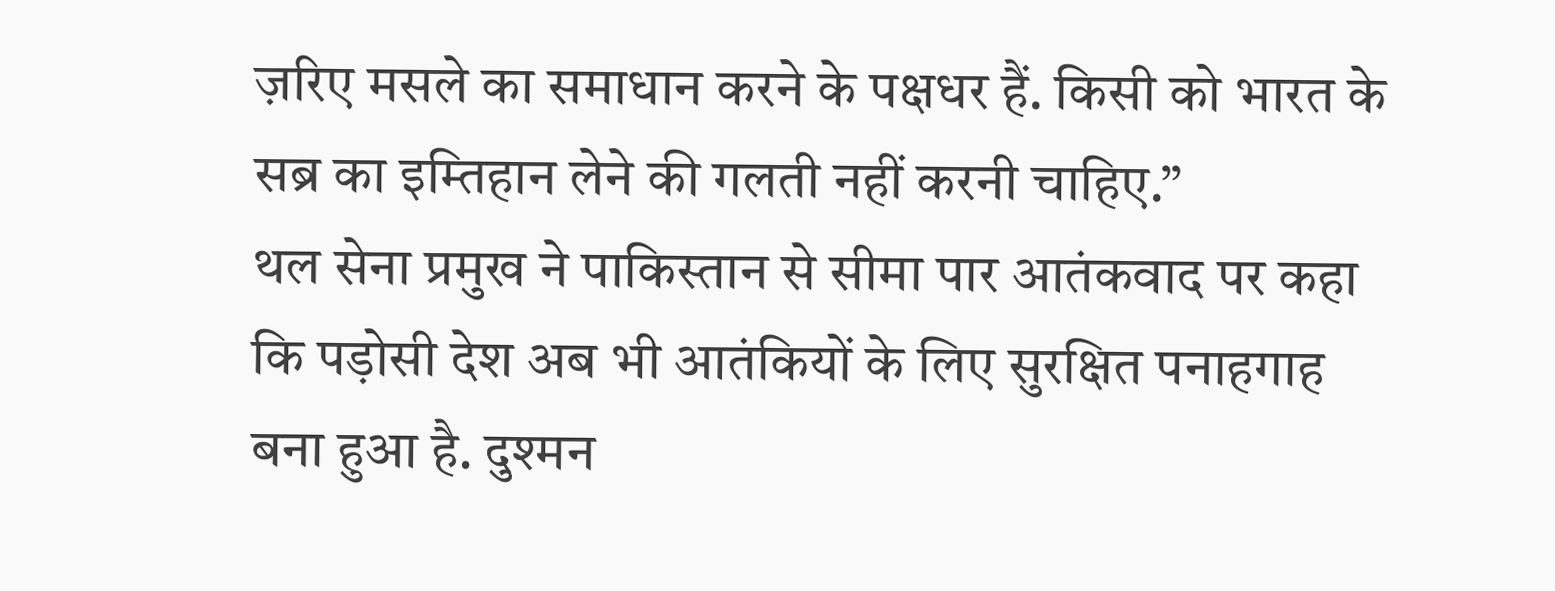ज़रिए मसले का समाधान करने के पक्षधर हैं. किसी को भारत के सब्र का इम्तिहान लेने की गलती नहीं करनी चाहिए.”
थल सेना प्रमुख ने पाकिस्तान से सीमा पार आतंकवाद पर कहा कि पड़ोसी देश अब भी आतंकियों के लिए सुरक्षित पनाहगाह बना हुआ है. दुश्मन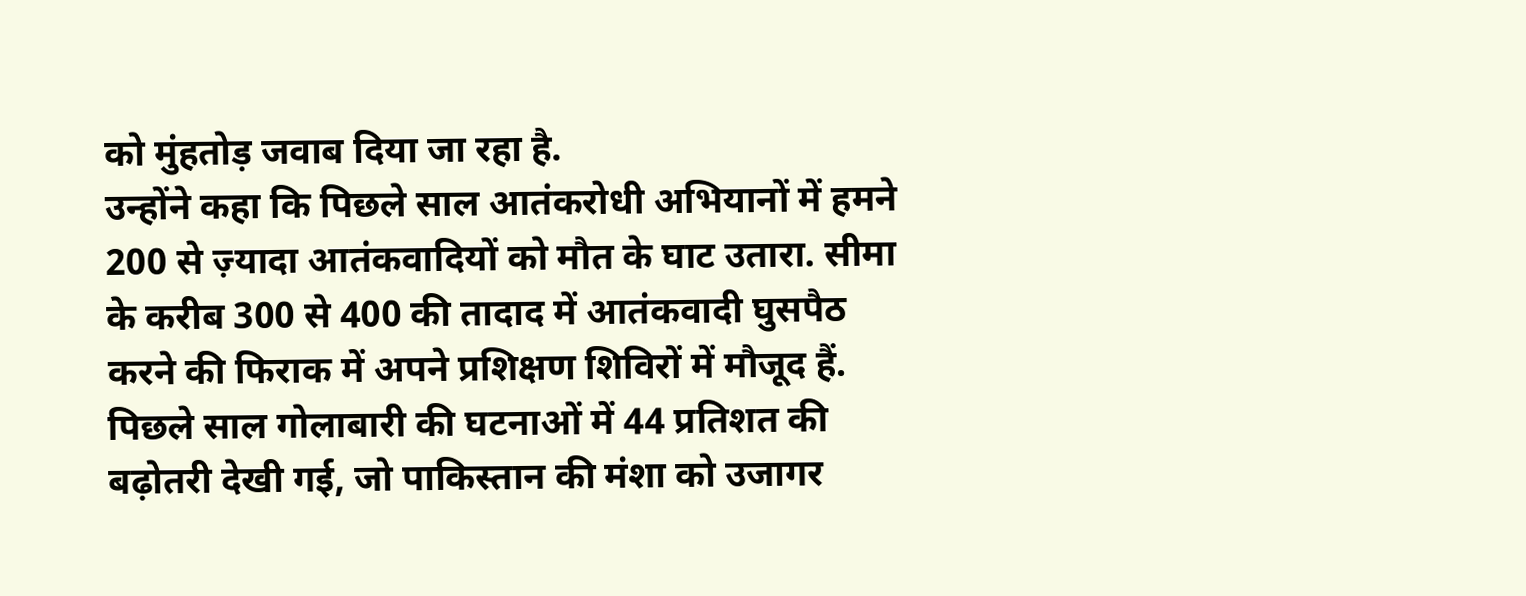को मुंहतोड़ जवाब दिया जा रहा है.
उन्होंने कहा कि पिछले साल आतंकरोधी अभियानों में हमने 200 से ज़्यादा आतंकवादियों को मौत के घाट उतारा. सीमा के करीब 300 से 400 की तादाद में आतंकवादी घुसपैठ करने की फिराक में अपने प्रशिक्षण शिविरों में मौजूद हैं. पिछले साल गोलाबारी की घटनाओं में 44 प्रतिशत की बढ़ोतरी देखी गई, जो पाकिस्तान की मंशा को उजागर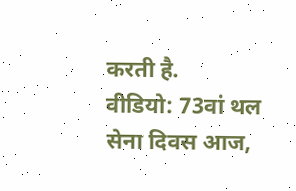करती है.
वीडियो: 73वां थल सेना दिवस आज,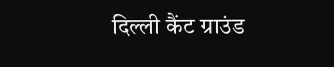दिल्ली कैंट ग्राउंड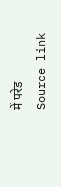में परेड
Source link